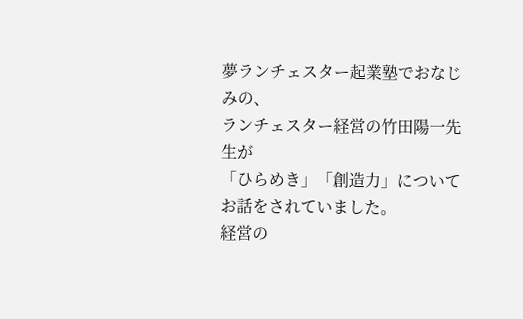夢ランチェスター起業塾でおなじみの、
ランチェスター経営の竹田陽一先生が
「ひらめき」「創造力」についてお話をされていました。
経営の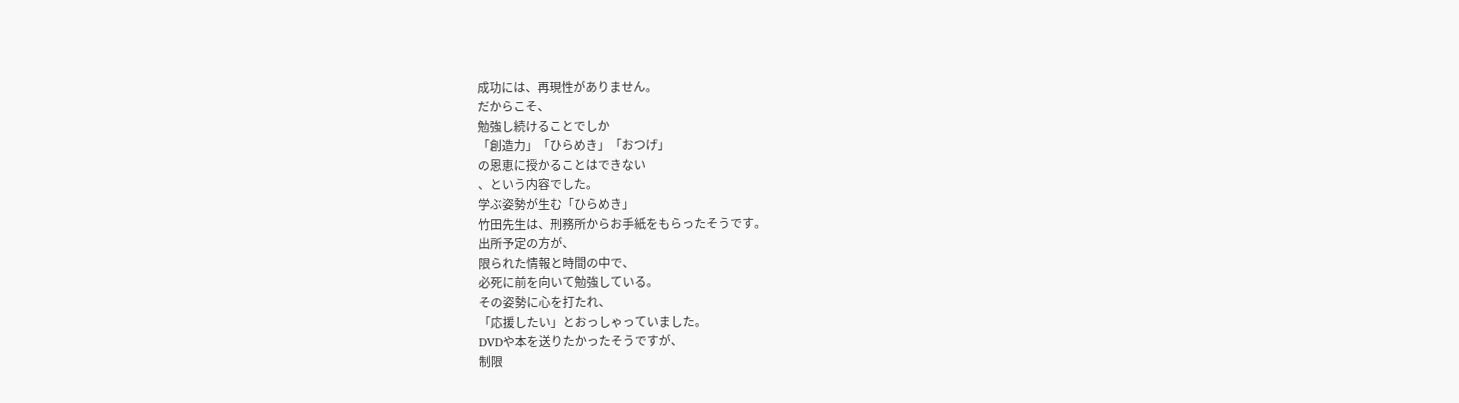成功には、再現性がありません。
だからこそ、
勉強し続けることでしか
「創造力」「ひらめき」「おつげ」
の恩恵に授かることはできない
、という内容でした。
学ぶ姿勢が生む「ひらめき」
竹田先生は、刑務所からお手紙をもらったそうです。
出所予定の方が、
限られた情報と時間の中で、
必死に前を向いて勉強している。
その姿勢に心を打たれ、
「応援したい」とおっしゃっていました。
DVDや本を送りたかったそうですが、
制限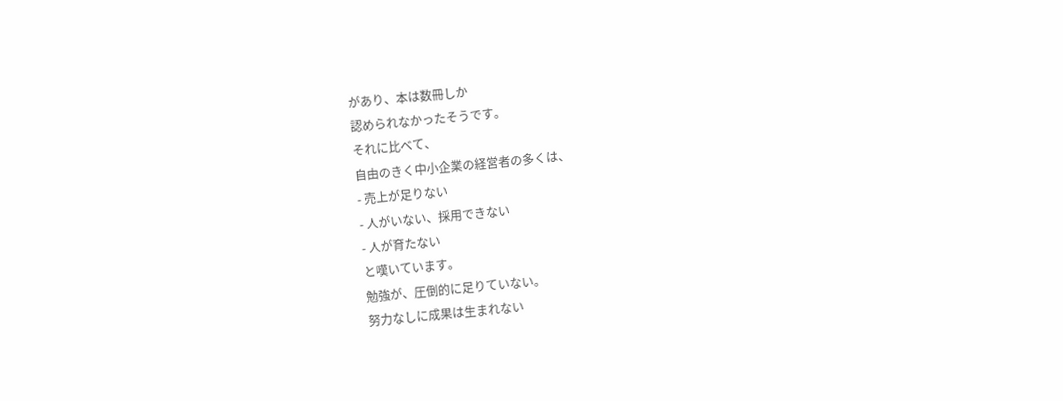があり、本は数冊しか
認められなかったそうです。
それに比べて、
自由のきく中小企業の経営者の多くは、
- 売上が足りない
- 人がいない、採用できない
- 人が育たない
と嘆いています。
勉強が、圧倒的に足りていない。
努力なしに成果は生まれない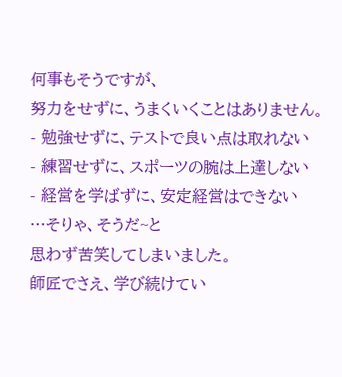何事もそうですが、
努力をせずに、うまくいくことはありません。
- 勉強せずに、テストで良い点は取れない
- 練習せずに、スポーツの腕は上達しない
- 経営を学ばずに、安定経営はできない
…そりゃ、そうだ~と
思わず苦笑してしまいました。
師匠でさえ、学び続けてい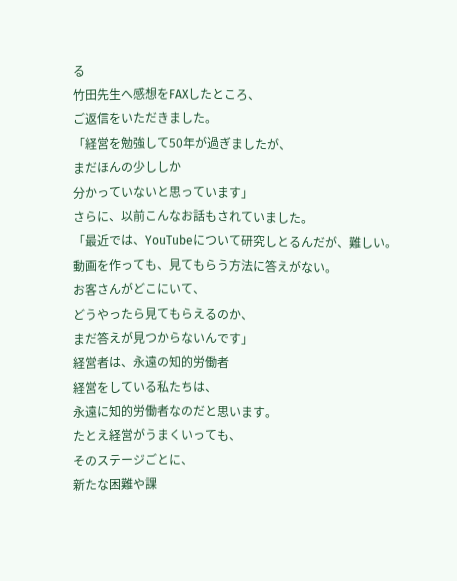る
竹田先生へ感想をFAXしたところ、
ご返信をいただきました。
「経営を勉強して50年が過ぎましたが、
まだほんの少ししか
分かっていないと思っています」
さらに、以前こんなお話もされていました。
「最近では、YouTubeについて研究しとるんだが、難しい。
動画を作っても、見てもらう方法に答えがない。
お客さんがどこにいて、
どうやったら見てもらえるのか、
まだ答えが見つからないんです」
経営者は、永遠の知的労働者
経営をしている私たちは、
永遠に知的労働者なのだと思います。
たとえ経営がうまくいっても、
そのステージごとに、
新たな困難や課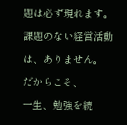題は必ず現れます。
課題のない経営活動は、ありません。
だからこそ、
一生、勉強を続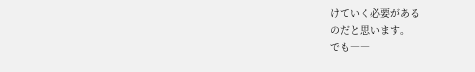けていく必要がある
のだと思います。
でも――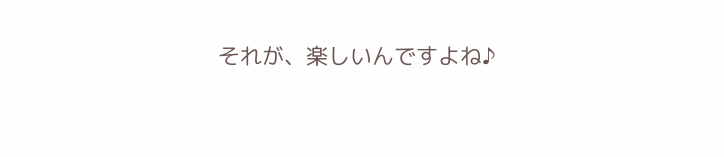それが、楽しいんですよね♪